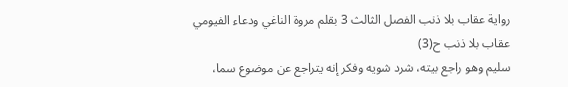رواية عقاب بلا ذنب الفصل الثالث 3 بقلم مروة الناغي ودعاء الفيومي
عقاب بلا ذنب ح(3)
سليم وهو راجع بيته، شرد شويه وفكر إنه يتراجع عن موضوع سما،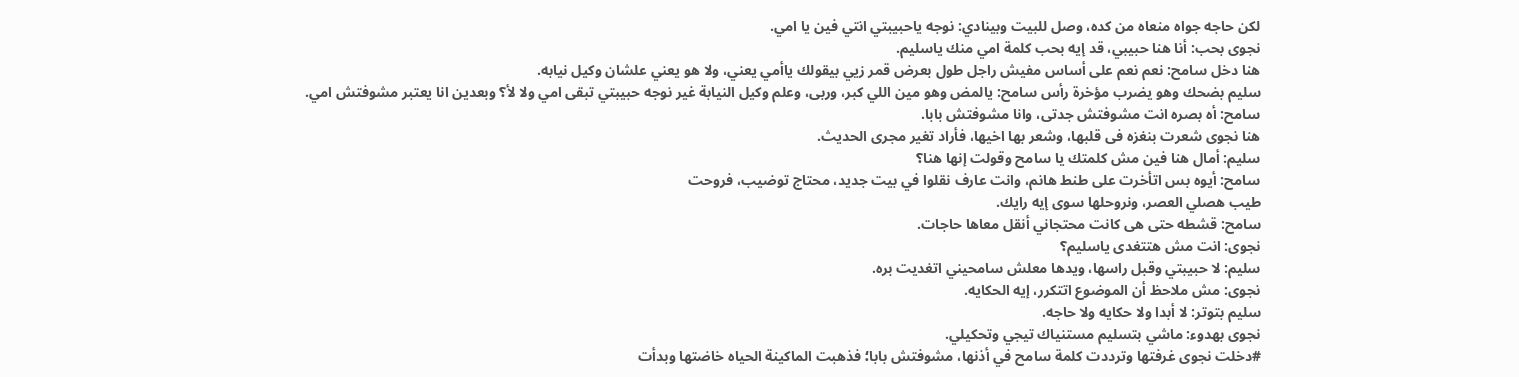لكن حاجه جواه منعاه من كده، وصل للبيت وبينادي: نوجه ياحبيبتي انتي فين يا امي.
نجوى بحب: أنا هنا حبيبي، قد إيه بحب كلمة امي منك ياسليم.
هنا دخل سامح: نعم نعم على أساس مفيش راجل طول بعرض قمر زيي بيقولك ياأمي يعني، ولا هو يعني علشان وكيل نيابه.
سليم بضحك وهو يضرب مؤخرة رأس سامح: يالمض وهو مين اللي كبر، وربى، وعلم وكيل النيابة غير نوجه حبيبتي تبقى امي ولا لأ؟ وبعدين انا يعتبر مشوفتش امي.
سامح: أه بصره انت مشوفتش جدتى، وانا مشوفتش بابا.
هنا نجوى شعرت بنغزه فى قلبها، وشعر بها اخيها، فأراد تغير مجرى الحديث.
سليم: أمال هنا فين مش كلمتك يا سامح وقولت إنها هنا؟
سامح: أيوه بس اتأخرت على طنط هانم، وانت عارف نقلوا في بيت جديد، محتاج توضيب، فروحت
طيب هصلي العصر، ونروحلها سوى إيه رايك.
سامح: قشطه حتى هى كانت محتجاني أنقل معاها حاجات.
نجوى: انت مش هتتغدى ياسليم؟
سليم: لا حبيبتي وقبل راسها، ويدها معلش سامحيني اتغديت بره.
نجوى: مش ملاحظ أن الموضوع اتتكرر، إيه الحكايه.
سليم بتوتر: لا أبدا ولا حكايه ولا حاجه.
نجوى بهدوء: ماشي بتسليم مستنياك تيجي وتحكيلي.
#دخلت نجوى غرفتها وترددت كلمة سامح في أذنها، مشوفتش بابا؛ فذهبت الماكينة الحياه خاضتها وبدأت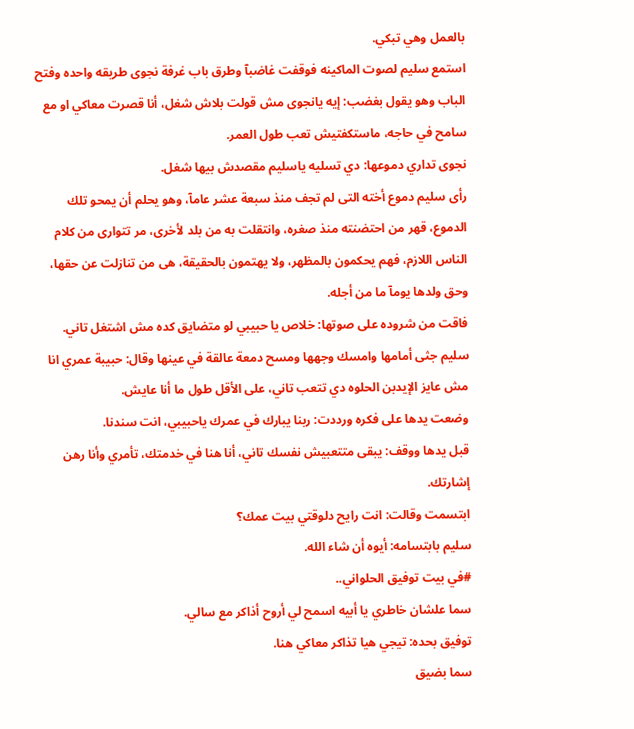بالعمل وهي تبكي.
استمع سليم لصوت الماكينه فوقفت غاضبآ وطرق باب غرفة نجوى طريقه واحده وفتح الباب وهو يقول بغضب: إيه يانجوى مش قولت بلاش شغل، أنا قصرت معاكي او مع سامح في حاجه، ماستكفتيش تعب طول العمر.
نجوى تداري دموعها: دي تسليه ياسليم مقصدش بيها شغل.
رأى سليم دموع أخته التى لم تجف منذ سبعة عشر عامآ، وهو يحلم أن يمحو تلك الدموع، قهر من احتضنته منذ صغره، وانتقلت به من بلد لأخرى، مر تتوارى من كلام الناس اللازم، فهم يحكمون بالمظهر، ولا يهتمون بالحقيقة، هى من تنازلت عن حقها، وحق ولدها يومآ ما من أجله.
فاقت من شروده على صوتها: خلاص يا حبيبي لو متضايق كده مش اشتغل تاني.
سليم جثى أمامها وامسك وجهها ومسح دمعة عالقة في عينها وقال: حبيبة عمري انا مش عايز الإيدبن الحلوه دي تتعب تاني، على الأقل طول ما أنا عايش.
وضعت يدها على فكره ورددت: ربنا يبارك في عمرك ياحبيبي، انت سندنا.
قبل يدها ووقف: يبقى متتعبيش نفسك تاني، أنا هنا في خدمتك، تأمري وأنا رهن إشارتك.
ابتسمت وقالت: انت رايح دلوقتي بيت عمك؟
سليم بابتسامه: أيوه أن شاء الله.
#في بيت توفيق الحلواني..
سما علشان خاطري يا أبيه اسمح لي أروح أذاكر مع سالي.
توفيق بحده: تيجي هيا تذاكر معاكي هنا.
سما بضيق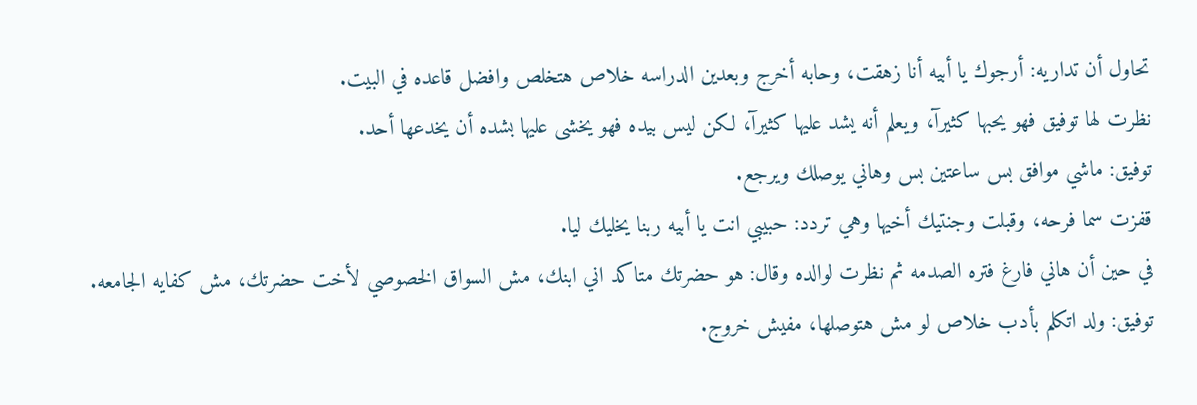تحاول أن تداريه: أرجوك يا أبيه أنا زهقت، وحابه أخرج وبعدين الدراسه خلاص هتخلص وافضل قاعده في البيت.
نظرت لها توفيق فهو يحبها كثيرآ، ويعلم أنه يشد عليها كثيرآ، لكن ليس بيده فهو يخشى عليها بشده أن يخدعها أحد.
توفيق: ماشي موافق بس ساعتين بس وهاني يوصلك ويرجع.
قفزت سما فرحه، وقبلت وجنتيك أخيها وهي تردد: حبيبي انت يا أبيه ربنا يخليك ليا.
في حين أن هاني فارغ فتره الصدمه ثم نظرت لوالده وقال: هو حضرتك متاكد اني ابنك، مش السواق الخصوصي لأخت حضرتك، مش كفايه الجامعه.
توفيق: ولد اتكلم بأدب خلاص لو مش هتوصلها، مفيش خروج.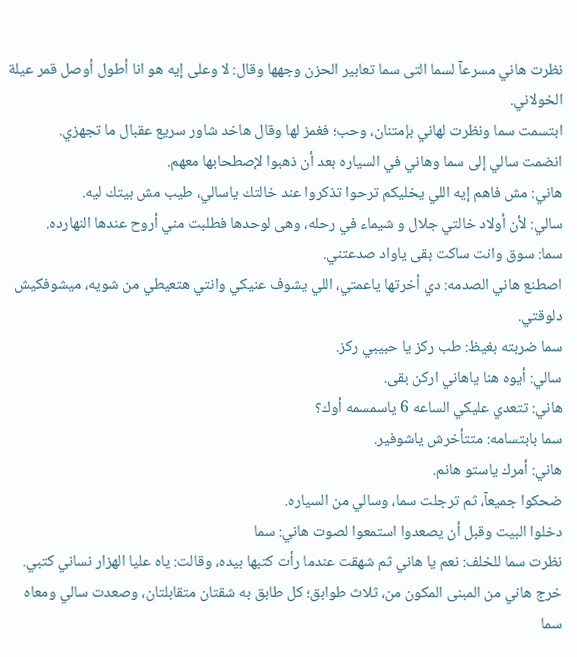نظرت هاني مسرعآ لسما التى سما تعابير الحزن وجهها وقال: لا وعلى إيه هو انا أطول أوصل قمر عيلة الخولاني.
ابتسمت سما ونظرت لهاني بإمتنان، وحب؛ فغمز لها وقال هاخد شاور سريع عقبال ما تجهزي.
انضمت سالي إلى سما وهاني في السياره بعد أن ذهبوا لإصطحابها معهم.
هاني: مش فاهم إيه اللي يخليكم ترحوا تذكروا عند خالتك ياسالي، طيب مش بيتك ليه.
سالي: لأن أولاد خالتي جلال و شيماء في رحله، وهى لوحدها فطلبت مني أروح عندها النهارده.
سما: سوق وانت ساكت بقى ياواد صدعتني.
اصطنع هاني الصدمه: دي أخرتها ياعمتي، اللي يشوف عنيكي وانتي هتعيطي من شويه، ميشوفكيش دلوقتي.
سما ضربته بغيظ: طب ركز يا حبيبي ركز.
سالي: أيوه هنا ياهاني اركن بقى.
هاني: تتعدي عليكي الساعه 6 ياسمسمه أوك؟
سما بابتسامه: متتأخرش ياشوفير.
هاني: أمرك ياستو هانم.
ضحكوا جميعآ، ثم ترجلت سما، وسالي من السياره.
دخلوا البيت وقبل أن يصعدوا استمعوا لصوت هاني: سما
نظرت سما للخلف: نعم يا هاني ثم شهقت عندما رأت كتبها بيده، وقالت: ياه عليا الهزار نساني كتبي.
خرج هاني من المبنى المكون من، ثلاث طوابق؛ كل طابق به شقتان متقابلتان، وصعدت سالي ومعاه سما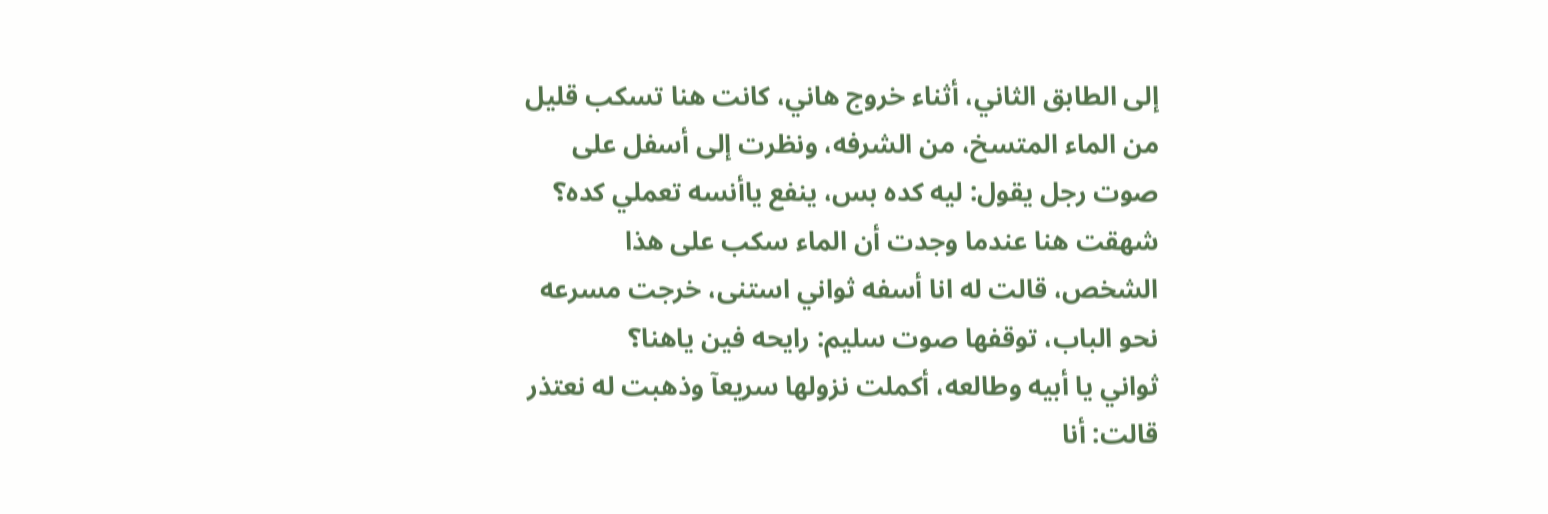إلى الطابق الثاني، أثناء خروج هاني، كانت هنا تسكب قليل من الماء المتسخ، من الشرفه، ونظرت إلى أسفل على صوت رجل يقول: ليه كده بس، ينفع ياأنسه تعملي كده؟
شهقت هنا عندما وجدت أن الماء سكب على هذا الشخص، قالت له انا أسفه ثواني استنى، خرجت مسرعه نحو الباب، توقفها صوت سليم: رايحه فين ياهنا؟
ثواني يا أبيه وطالعه، أكملت نزولها سريعآ وذهبت له نعتذر قالت: أنا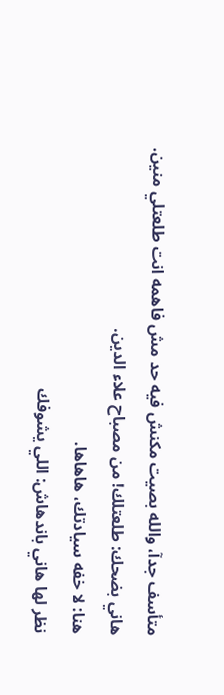متأسف جدآ، والله بصيت مكنش فيه حد مش فاهمه انت طلعتلي منين.
هاني بضحك: طلعتلك! من مصباح علاء الدين.
هنا: لا خفه سيادتك، هاهاها.
نظر لها هاني باندهاش: اللي يشوفك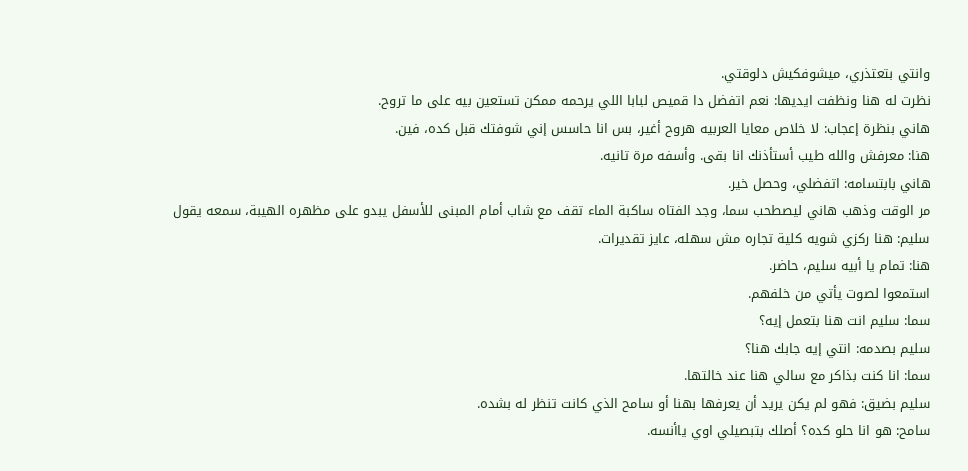وانتي بتعتذري، ميشوفكيش دلوقتي.
نظرت له هنا ونظفت ايديها: نعم اتفضل دا قميص لبابا اللي يرحمه ممكن تستعين بيه على ما تروح.
هاني بنظرة إعجاب: لا خلاص معايا العربيه هروح أغير، بس انا حاسس إني شوفتك قبل كده، فين.
هنا: معرفش والله طيب أستأذنك انا بقى. وأسفه مرة تانيه.
هاني بابتسامه: اتفضلي، وحصل خير.
مر الوقت وذهب هاني ليصطحب سما، وجد الفتاه ساكبة الماء تقف مع شاب أمام المبنى للأسفل يبدو على مظهره الهيبة، سمعه يقول سليم: هنا ركزي شويه كلية تجاره مش سهله، عايز تقديرات.
هنا: تمام يا أبيه سليم، حاضر.
استمعوا لصوت يأتي من خلفهم.
سما: سليم انت هنا بتعمل إيه؟
سليم بصدمه: انتي إيه جابك هنا؟
سما: انا كنت بذاكر مع سالي هنا عند خالتها.
سليم بضيق: فهو لم يكن يريد أن يعرفها بهنا أو سامح الذي كانت تنظر له بشده.
سامح: هو انا حلو كده؟ أصلك بتبصيلي اوي ياأنسه.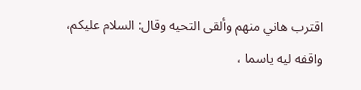اقترب هاني منهم وألقى التحيه وقال: السلام عليكم، واقفه ليه ياسما ،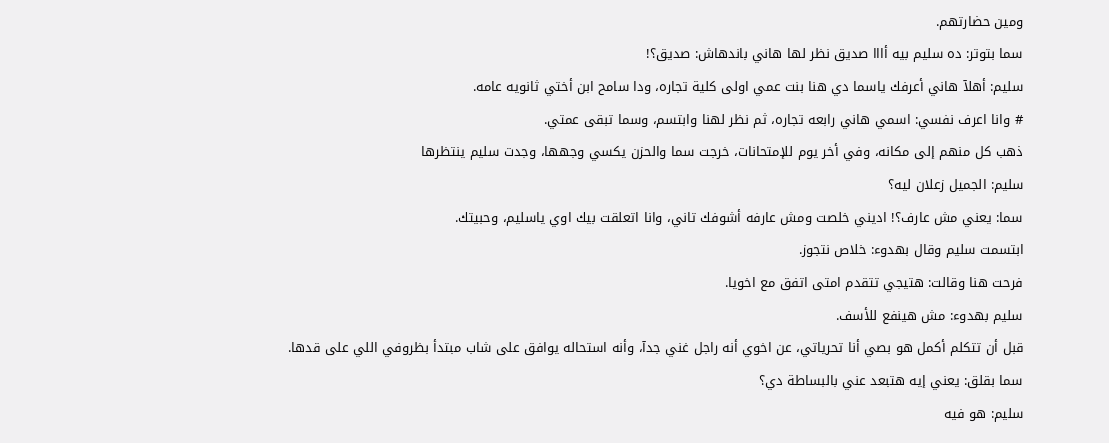ومين حضارتهم.
سما بتوتر: ده سليم بيه أااا صديق نظر لها هاني باندهاش: صديق؟!
سليم: أهلآ هاني أعرفك ياسما دي هنا بنت عمي اولى كلية تجاره، ودا سامح ابن أختي ثانويه عامه.
# وانا اعرف نفسي: اسمي هاني رابعه تجاره، ثم نظر لهنا وابتسم، وسما تبقى عمتي.
ذهب كل منهم إلى مكانه، وفي أخر يوم للإمتحانات، خرجت سما والحزن يكسي وجهها، وجدت سليم ينتظرها
سليم: الجميل زعلان ليه؟
سما: يعني مش عارف؟! اديني خلصت ومش عارفه أشوفك تاني، وانا اتعلقت بيك اوي ياسليم، وحبيتك.
ابتسمت سليم وقال بهدوء: خلاص نتجوز.
فرحت هنا وقالت: هتيجي تتقدم امتى اتفق مع اخويا.
سليم بهدوء: مش هينفع للأسف.
قبل أن تتكلم أكمل هو بصي أنا تحرياتي، عن اخوي أنه راجل غني جدآ، وأنه استحاله يوافق على شاب مبتدأ بظروفي اللي على قدها.
سما بقلق: يعني إيه هتبعد عني بالبساطة دي؟
سليم: هو فيه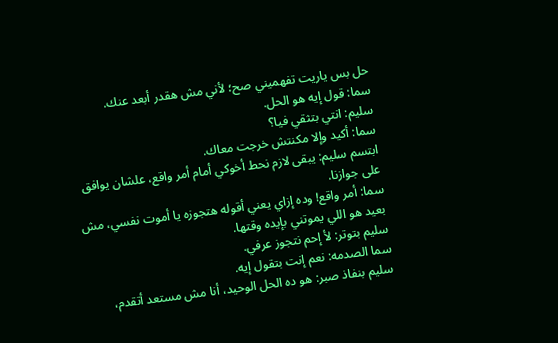حل بس ياريت تفهميني صح؛ لأني مش هقدر أبعد عنك.
سما: قول إيه هو الحل.
سليم: انتي بتثقي فيا؟
سما: أكيد وإلا مكنتش خرجت معاك.
ابتسم سليم: يبقى لازم نحط أخوكي أمام أمر واقع، علشان يوافق على جوازنا.
سما: أمر واقع! وده إزاي يعني أقوله هتجوزه يا أموت نفسي، مش بعيد هو اللي يموتني بإيده وقتها.
سليم بتوتر: لأ إحم نتجوز عرفي.
سما الصدمه: نعم إنت بتقول إيه.
سليم بنفاذ صبر: هو ده الحل الوحيد، أنا مش مستعد أتقدم،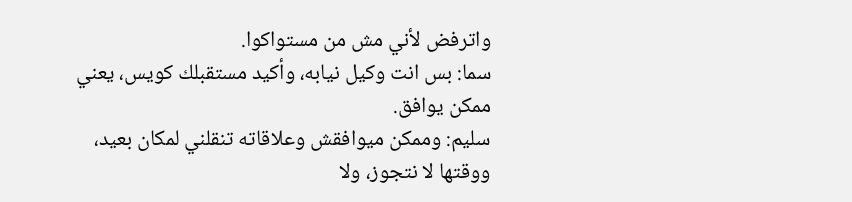واترفض لأني مش من مستواكوا.
سما: بس انت وكيل نيابه، وأكيد مستقبلك كويس، يعني ممكن يوافق.
سليم: وممكن ميوافقش وعلاقاته تنقلني لمكان بعيد، ووقتها لا نتجوز، ولا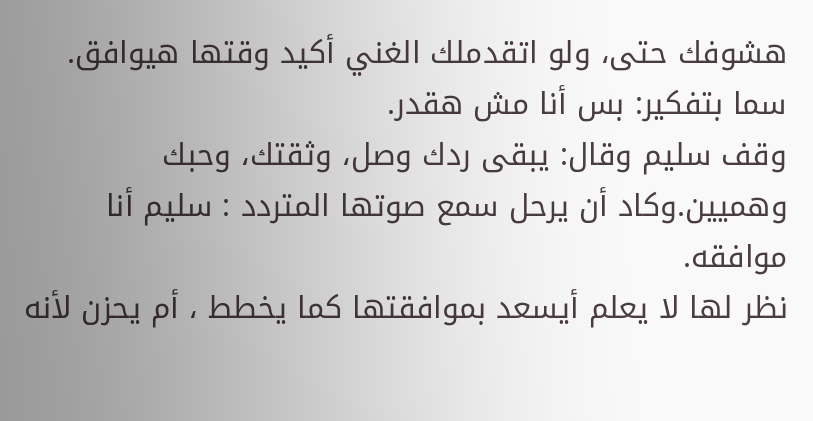هشوفك حتى، ولو اتقدملك الغني أكيد وقتها هيوافق.
سما بتفكير: بس أنا مش هقدر.
وقف سليم وقال: يبقى ردك وصل، وثقتك، وحبك وهميين.وكاد أن يرحل سمع صوتها المتردد : سليم أنا موافقه.
نظر لها لا يعلم أيسعد بموافقتها كما يخطط ، أم يحزن لأنه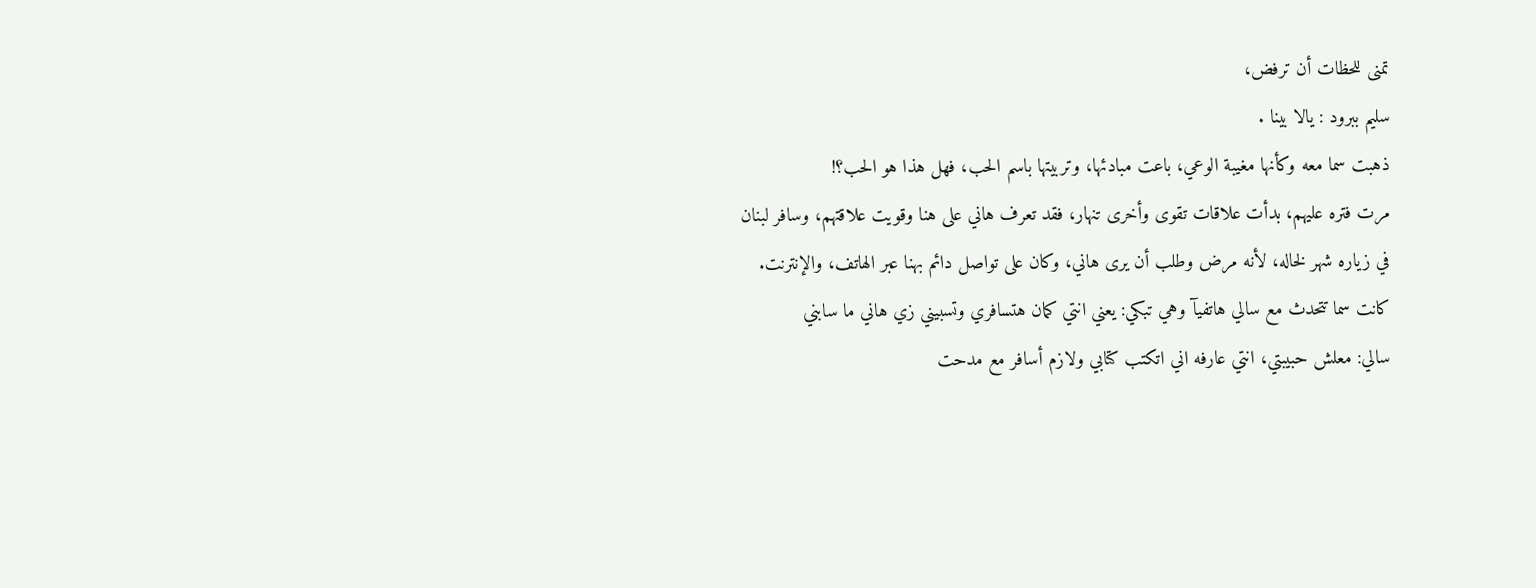تمنى للحظات أن ترفض،
سليم ببرود : يالا بينا .
ذهبت سما معه وكأنها مغيبة الوعي، باعت مبادئها، وتربيتها باسم الحب، فهل هذا هو الحب؟!
مرت فتره عليهم، بدأت علاقات تقوى وأخرى تنهار، فقد تعرف هاني على هنا وقويت علاقتهم، وسافر لبنان في زياره شهر لخاله، لأنه مرض وطلب أن يرى هاني، وكان على تواصل دائم بهنا عبر الهاتف، والإنترنت.
كانت سما تتحدث مع سالي هاتفيآ وهي تبكي: يعني انتي كمان هتسافري وتسبيني زي هاني ما سابني
سالي: معلش حبيبتي، انتي عارفه اني اتكتب كتابي ولازم أسافر مع مدحت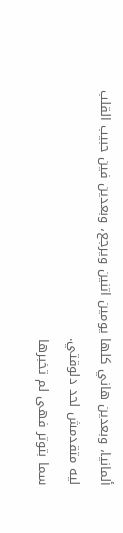ألمانيا، وبعدين هاني كلها يومين اتنين ويرجع، وبعدين فين حبيب القلب ليه متقدمش لحد دلوقتي.
سما بتوتر فهى لم تخبرها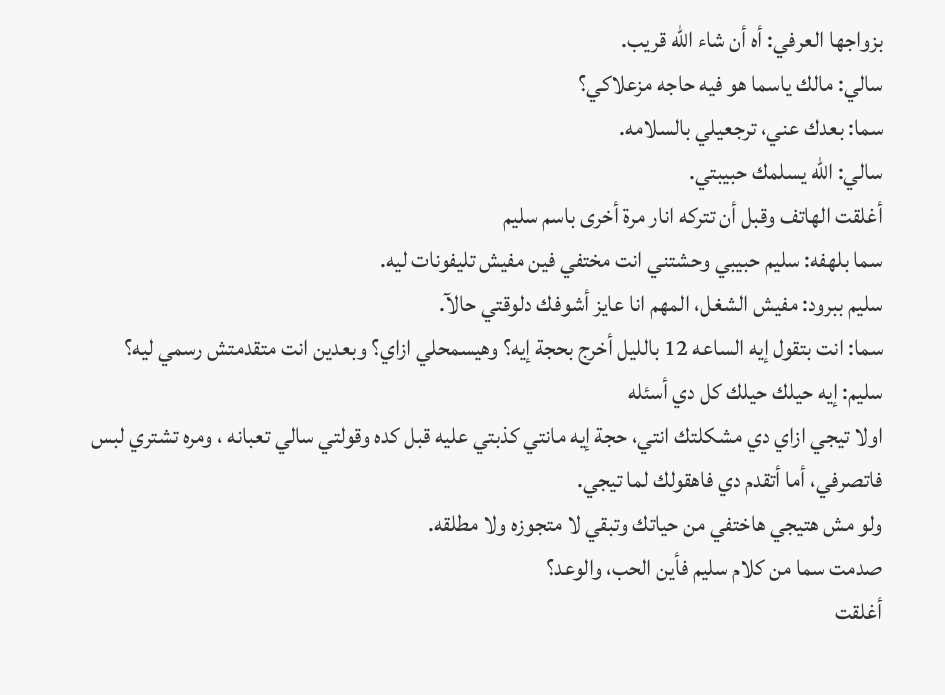بزواجها العرفي: أه أن شاء الله قريب.
سالي: مالك ياسما هو فيه حاجه مزعلاكي؟
سما: بعدك عني، ترجعيلي بالسلامه.
سالي: الله يسلمك حبيبتي.
أغلقت الهاتف وقبل أن تتركه انار مرة أخرى باسم سليم
سما بلهفه: سليم حبيبي وحشتني انت مختفي فين مفيش تليفونات ليه.
سليم ببرود: مفيش الشغل، المهم انا عايز أشوفك دلوقتي حالآ.
سما: انت بتقول إيه الساعه 12 بالليل أخرج بحجة إيه؟ وهيسمحلي ازاي؟ وبعدين انت متقدمتش رسمي ليه؟
سليم: إيه حيلك حيلك كل دي أسئله
اولا تيجي ازاي دي مشكلتك انتي، حجة إيه مانتي كذبتي عليه قبل كده وقولتي سالي تعبانه ، ومره تشتري لبس فاتصرفي، أما أتقدم دي فاهقولك لما تيجي.
ولو مش هتيجي هاختفي من حياتك وتبقي لا متجوزه ولا مطلقه.
صدمت سما من كلام سليم فأين الحب، والوعد؟
أغلقت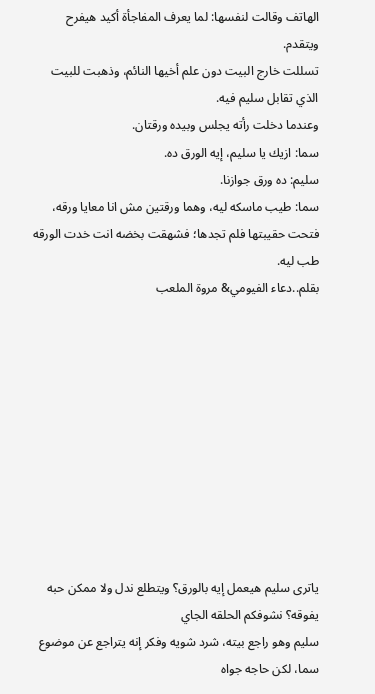الهاتف وقالت لنفسها: لما يعرف المفاجأة أكيد هيفرح ويتقدم.
تسللت خارج البيت دون علم أخيها النائم، وذهبت للبيت الذي تقابل سليم فيه.
وعندما دخلت رأته يجلس وبيده ورقتان.
سما: ازيك يا سليم، إيه الورق ده.
سليم: ده ورق جوازنا.
سما: طيب ماسكه ليه، وهما ورقتين مش انا معايا ورقه، فتحت حقيبتها فلم تجدها؛ فشهقت بخضه انت خدت الورقه طب ليه.
بقلم..دعاء الفيومي& مروة الملعب










ياترى سليم هيعمل إيه بالورق؟ ويتطلع ندل ولا ممكن حبه يفوقه؟ نشوفكم الحلقه الجاي
سليم وهو راجع بيته، شرد شويه وفكر إنه يتراجع عن موضوع سما، لكن حاجه جواه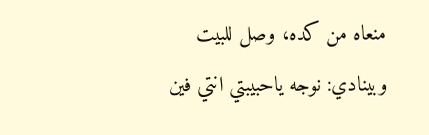منعاه من كده، وصل للبيت وبينادي: نوجه ياحبيبتي انتي فين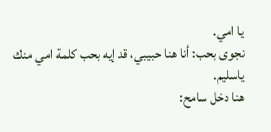يا امي.
نجوى بحب: أنا هنا حبيبي، قد إيه بحب كلمة امي منك ياسليم.
هنا دخل سامح: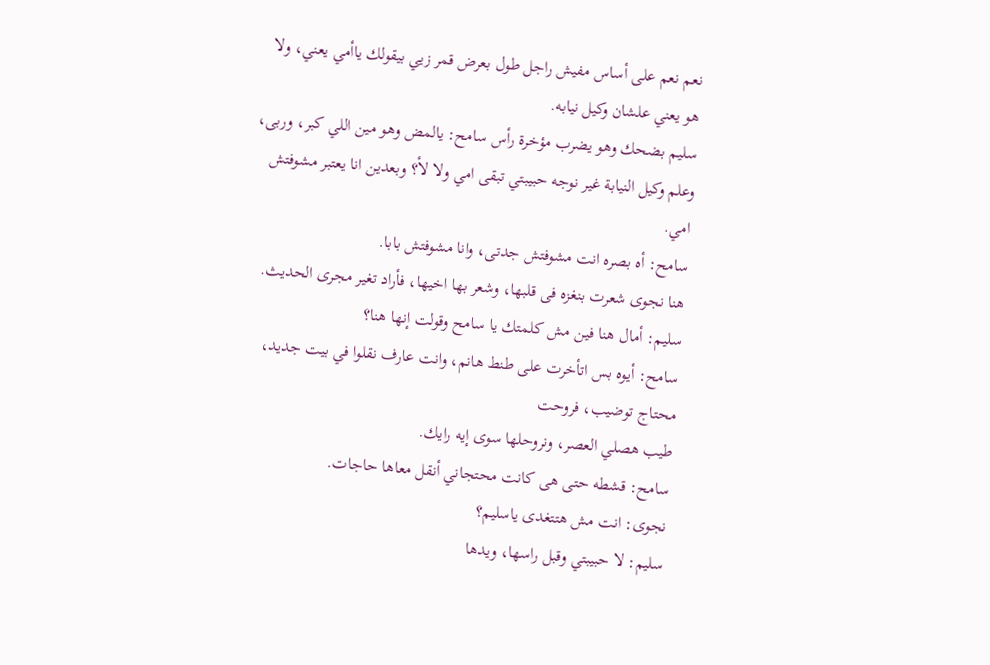نعم نعم على أساس مفيش راجل طول بعرض قمر زيي بيقولك ياأمي يعني، ولا هو يعني علشان وكيل نيابه.
سليم بضحك وهو يضرب مؤخرة رأس سامح: يالمض وهو مين اللي كبر، وربى، وعلم وكيل النيابة غير نوجه حبيبتي تبقى امي ولا لأ؟ وبعدين انا يعتبر مشوفتش امي.
سامح: أه بصره انت مشوفتش جدتى، وانا مشوفتش بابا.
هنا نجوى شعرت بنغزه فى قلبها، وشعر بها اخيها، فأراد تغير مجرى الحديث.
سليم: أمال هنا فين مش كلمتك يا سامح وقولت إنها هنا؟
سامح: أيوه بس اتأخرت على طنط هانم، وانت عارف نقلوا في بيت جديد، محتاج توضيب، فروحت
طيب هصلي العصر، ونروحلها سوى إيه رايك.
سامح: قشطه حتى هى كانت محتجاني أنقل معاها حاجات.
نجوى: انت مش هتتغدى ياسليم؟
سليم: لا حبيبتي وقبل راسها، ويدها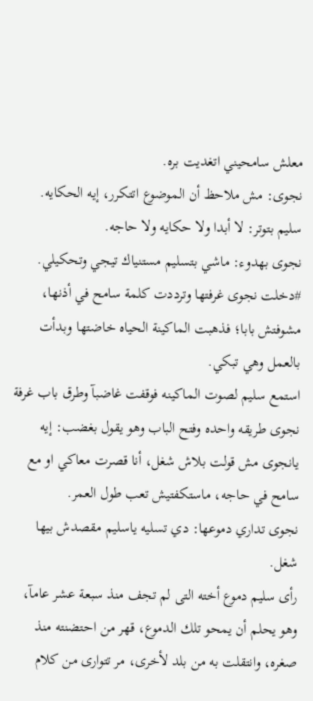معلش سامحيني اتغديت بره.
نجوى: مش ملاحظ أن الموضوع اتتكرر، إيه الحكايه.
سليم بتوتر: لا أبدا ولا حكايه ولا حاجه.
نجوى بهدوء: ماشي بتسليم مستنياك تيجي وتحكيلي.
#دخلت نجوى غرفتها وترددت كلمة سامح في أذنها، مشوفتش بابا؛ فذهبت الماكينة الحياه خاضتها وبدأت بالعمل وهي تبكي.
استمع سليم لصوت الماكينه فوقفت غاضبآ وطرق باب غرفة نجوى طريقه واحده وفتح الباب وهو يقول بغضب: إيه يانجوى مش قولت بلاش شغل، أنا قصرت معاكي او مع سامح في حاجه، ماستكفتيش تعب طول العمر.
نجوى تداري دموعها: دي تسليه ياسليم مقصدش بيها شغل.
رأى سليم دموع أخته التى لم تجف منذ سبعة عشر عامآ، وهو يحلم أن يمحو تلك الدموع، قهر من احتضنته منذ صغره، وانتقلت به من بلد لأخرى، مر تتوارى من كلام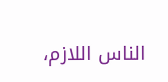الناس اللازم،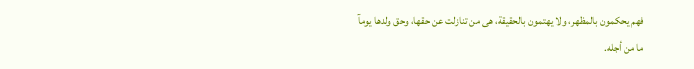فهم يحكمون بالمظهر، ولا يهتمون بالحقيقة، هى من تنازلت عن حقها، وحق ولدها يومآ ما من أجله.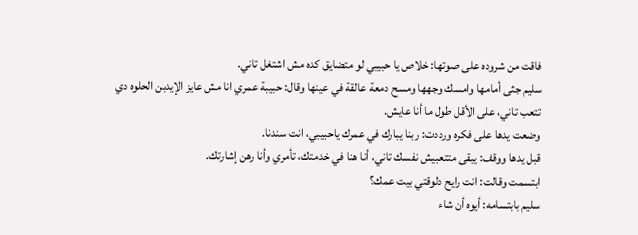فاقت من شروده على صوتها: خلاص يا حبيبي لو متضايق كده مش اشتغل تاني.
سليم جثى أمامها وامسك وجهها ومسح دمعة عالقة في عينها وقال: حبيبة عمري انا مش عايز الإيدبن الحلوه دي تتعب تاني، على الأقل طول ما أنا عايش.
وضعت يدها على فكره ورددت: ربنا يبارك في عمرك ياحبيبي، انت سندنا.
قبل يدها ووقف: يبقى متتعبيش نفسك تاني، أنا هنا في خدمتك، تأمري وأنا رهن إشارتك.
ابتسمت وقالت: انت رايح دلوقتي بيت عمك؟
سليم بابتسامه: أيوه أن شاء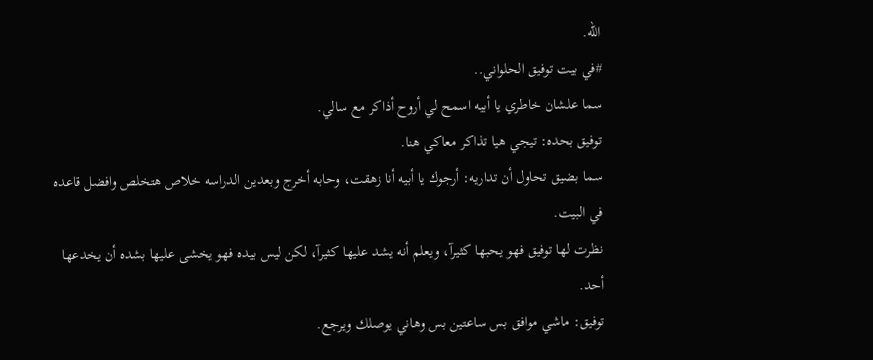الله.
#في بيت توفيق الحلواني..
سما علشان خاطري يا أبيه اسمح لي أروح أذاكر مع سالي.
توفيق بحده: تيجي هيا تذاكر معاكي هنا.
سما بضيق تحاول أن تداريه: أرجوك يا أبيه أنا زهقت، وحابه أخرج وبعدين الدراسه خلاص هتخلص وافضل قاعده في البيت.
نظرت لها توفيق فهو يحبها كثيرآ، ويعلم أنه يشد عليها كثيرآ، لكن ليس بيده فهو يخشى عليها بشده أن يخدعها أحد.
توفيق: ماشي موافق بس ساعتين بس وهاني يوصلك ويرجع.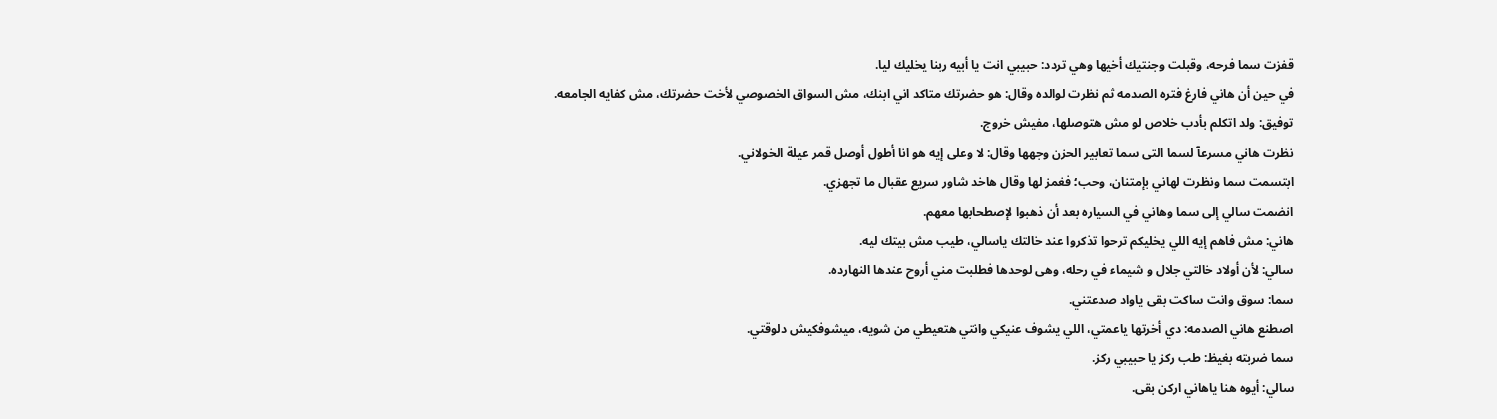قفزت سما فرحه، وقبلت وجنتيك أخيها وهي تردد: حبيبي انت يا أبيه ربنا يخليك ليا.
في حين أن هاني فارغ فتره الصدمه ثم نظرت لوالده وقال: هو حضرتك متاكد اني ابنك، مش السواق الخصوصي لأخت حضرتك، مش كفايه الجامعه.
توفيق: ولد اتكلم بأدب خلاص لو مش هتوصلها، مفيش خروج.
نظرت هاني مسرعآ لسما التى سما تعابير الحزن وجهها وقال: لا وعلى إيه هو انا أطول أوصل قمر عيلة الخولاني.
ابتسمت سما ونظرت لهاني بإمتنان، وحب؛ فغمز لها وقال هاخد شاور سريع عقبال ما تجهزي.
انضمت سالي إلى سما وهاني في السياره بعد أن ذهبوا لإصطحابها معهم.
هاني: مش فاهم إيه اللي يخليكم ترحوا تذكروا عند خالتك ياسالي، طيب مش بيتك ليه.
سالي: لأن أولاد خالتي جلال و شيماء في رحله، وهى لوحدها فطلبت مني أروح عندها النهارده.
سما: سوق وانت ساكت بقى ياواد صدعتني.
اصطنع هاني الصدمه: دي أخرتها ياعمتي، اللي يشوف عنيكي وانتي هتعيطي من شويه، ميشوفكيش دلوقتي.
سما ضربته بغيظ: طب ركز يا حبيبي ركز.
سالي: أيوه هنا ياهاني اركن بقى.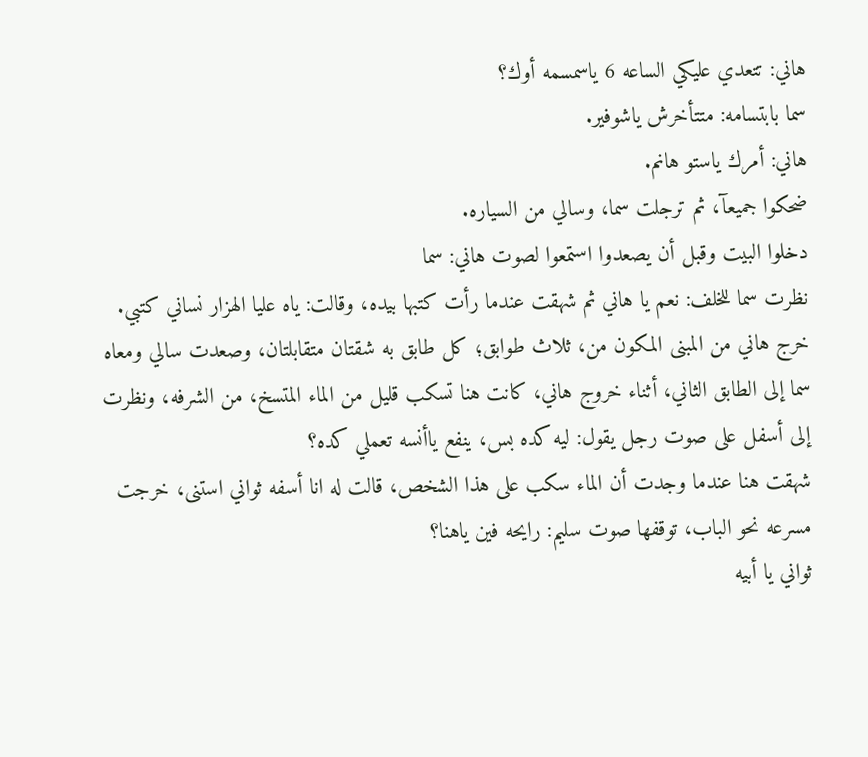هاني: تتعدي عليكي الساعه 6 ياسمسمه أوك؟
سما بابتسامه: متتأخرش ياشوفير.
هاني: أمرك ياستو هانم.
ضحكوا جميعآ، ثم ترجلت سما، وسالي من السياره.
دخلوا البيت وقبل أن يصعدوا استمعوا لصوت هاني: سما
نظرت سما للخلف: نعم يا هاني ثم شهقت عندما رأت كتبها بيده، وقالت: ياه عليا الهزار نساني كتبي.
خرج هاني من المبنى المكون من، ثلاث طوابق؛ كل طابق به شقتان متقابلتان، وصعدت سالي ومعاه سما إلى الطابق الثاني، أثناء خروج هاني، كانت هنا تسكب قليل من الماء المتسخ، من الشرفه، ونظرت إلى أسفل على صوت رجل يقول: ليه كده بس، ينفع ياأنسه تعملي كده؟
شهقت هنا عندما وجدت أن الماء سكب على هذا الشخص، قالت له انا أسفه ثواني استنى، خرجت مسرعه نحو الباب، توقفها صوت سليم: رايحه فين ياهنا؟
ثواني يا أبيه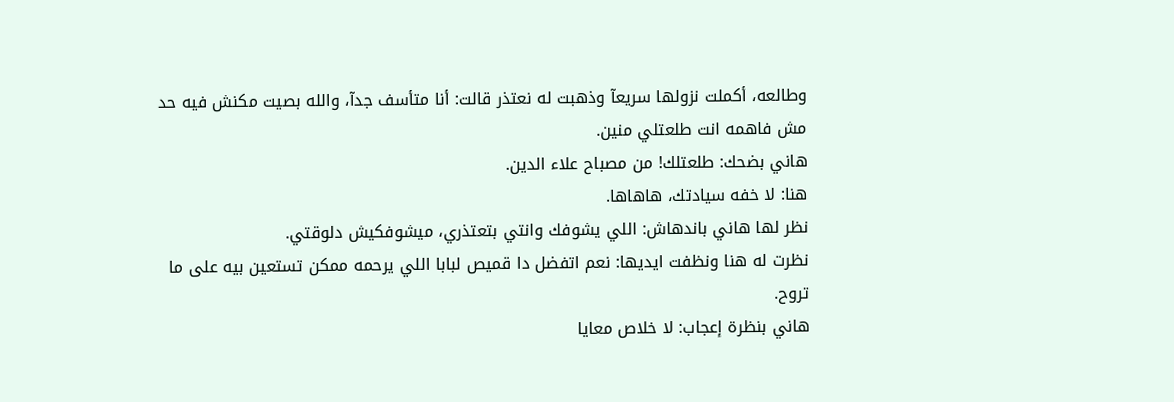وطالعه، أكملت نزولها سريعآ وذهبت له نعتذر قالت: أنا متأسف جدآ، والله بصيت مكنش فيه حد مش فاهمه انت طلعتلي منين.
هاني بضحك: طلعتلك! من مصباح علاء الدين.
هنا: لا خفه سيادتك، هاهاها.
نظر لها هاني باندهاش: اللي يشوفك وانتي بتعتذري، ميشوفكيش دلوقتي.
نظرت له هنا ونظفت ايديها: نعم اتفضل دا قميص لبابا اللي يرحمه ممكن تستعين بيه على ما تروح.
هاني بنظرة إعجاب: لا خلاص معايا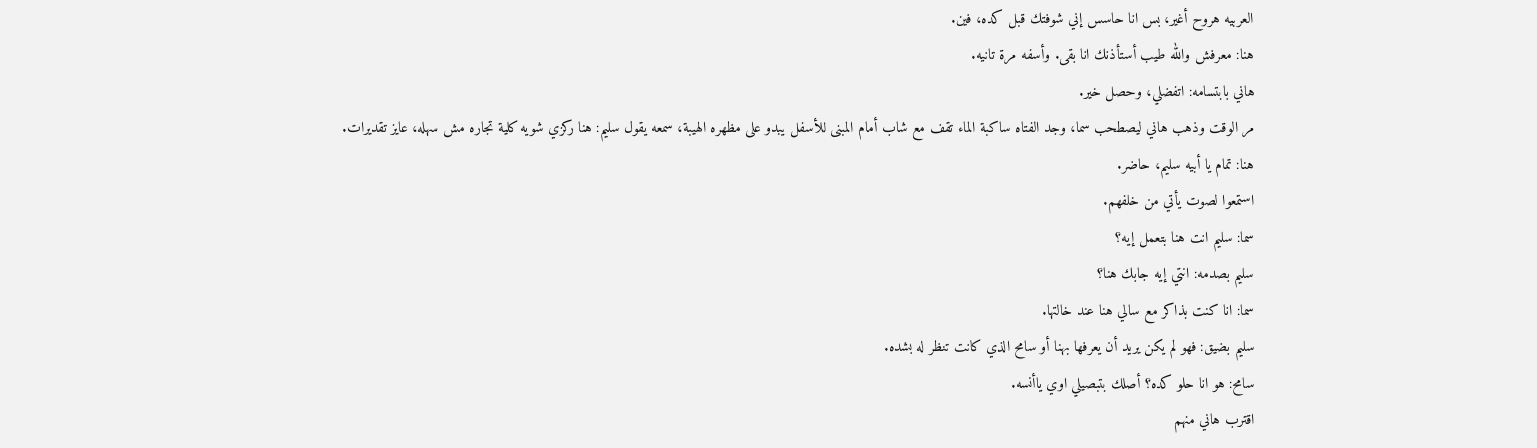العربيه هروح أغير، بس انا حاسس إني شوفتك قبل كده، فين.
هنا: معرفش والله طيب أستأذنك انا بقى. وأسفه مرة تانيه.
هاني بابتسامه: اتفضلي، وحصل خير.
مر الوقت وذهب هاني ليصطحب سما، وجد الفتاه ساكبة الماء تقف مع شاب أمام المبنى للأسفل يبدو على مظهره الهيبة، سمعه يقول سليم: هنا ركزي شويه كلية تجاره مش سهله، عايز تقديرات.
هنا: تمام يا أبيه سليم، حاضر.
استمعوا لصوت يأتي من خلفهم.
سما: سليم انت هنا بتعمل إيه؟
سليم بصدمه: انتي إيه جابك هنا؟
سما: انا كنت بذاكر مع سالي هنا عند خالتها.
سليم بضيق: فهو لم يكن يريد أن يعرفها بهنا أو سامح الذي كانت تنظر له بشده.
سامح: هو انا حلو كده؟ أصلك بتبصيلي اوي ياأنسه.
اقترب هاني منهم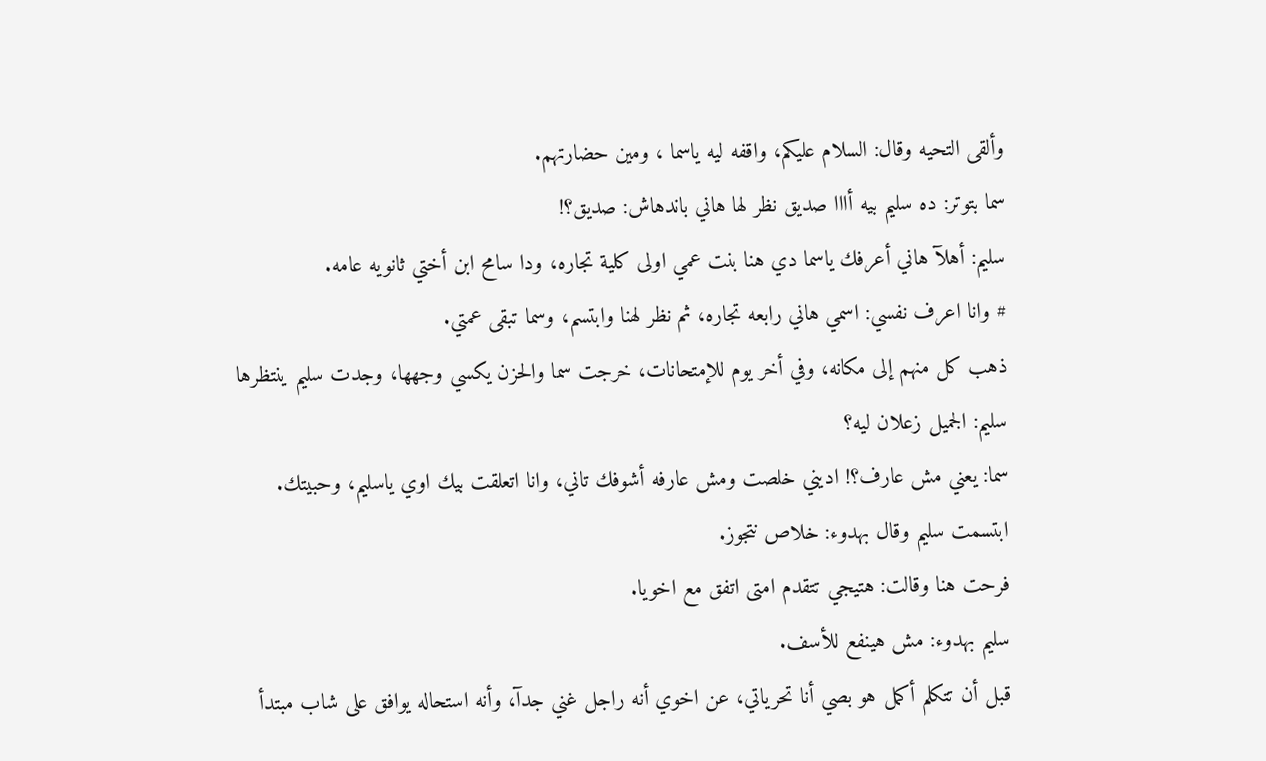وألقى التحيه وقال: السلام عليكم، واقفه ليه ياسما ، ومين حضارتهم.
سما بتوتر: ده سليم بيه أااا صديق نظر لها هاني باندهاش: صديق؟!
سليم: أهلآ هاني أعرفك ياسما دي هنا بنت عمي اولى كلية تجاره، ودا سامح ابن أختي ثانويه عامه.
# وانا اعرف نفسي: اسمي هاني رابعه تجاره، ثم نظر لهنا وابتسم، وسما تبقى عمتي.
ذهب كل منهم إلى مكانه، وفي أخر يوم للإمتحانات، خرجت سما والحزن يكسي وجهها، وجدت سليم ينتظرها
سليم: الجميل زعلان ليه؟
سما: يعني مش عارف؟! اديني خلصت ومش عارفه أشوفك تاني، وانا اتعلقت بيك اوي ياسليم، وحبيتك.
ابتسمت سليم وقال بهدوء: خلاص نتجوز.
فرحت هنا وقالت: هتيجي تتقدم امتى اتفق مع اخويا.
سليم بهدوء: مش هينفع للأسف.
قبل أن تتكلم أكمل هو بصي أنا تحرياتي، عن اخوي أنه راجل غني جدآ، وأنه استحاله يوافق على شاب مبتدأ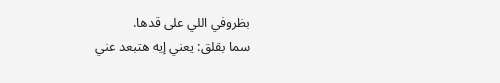بظروفي اللي على قدها.
سما بقلق: يعني إيه هتبعد عني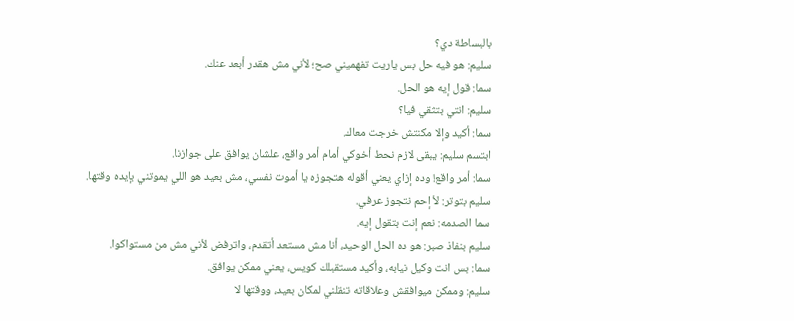بالبساطة دي؟
سليم: هو فيه حل بس ياريت تفهميني صح؛ لأني مش هقدر أبعد عنك.
سما: قول إيه هو الحل.
سليم: انتي بتثقي فيا؟
سما: أكيد وإلا مكنتش خرجت معاك.
ابتسم سليم: يبقى لازم نحط أخوكي أمام أمر واقع، علشان يوافق على جوازنا.
سما: أمر واقع! وده إزاي يعني أقوله هتجوزه يا أموت نفسي، مش بعيد هو اللي يموتني بإيده وقتها.
سليم بتوتر: لأ إحم نتجوز عرفي.
سما الصدمه: نعم إنت بتقول إيه.
سليم بنفاذ صبر: هو ده الحل الوحيد، أنا مش مستعد أتقدم، واترفض لأني مش من مستواكوا.
سما: بس انت وكيل نيابه، وأكيد مستقبلك كويس، يعني ممكن يوافق.
سليم: وممكن ميوافقش وعلاقاته تنقلني لمكان بعيد، ووقتها لا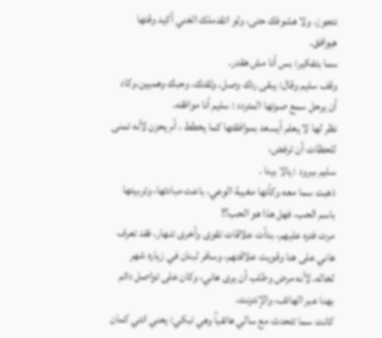نتجوز، ولا هشوفك حتى، ولو اتقدملك الغني أكيد وقتها هيوافق.
سما بتفكير: بس أنا مش هقدر.
وقف سليم وقال: يبقى ردك وصل، وثقتك، وحبك وهميين.وكاد أن يرحل سمع صوتها المتردد : سليم أنا موافقه.
نظر لها لا يعلم أيسعد بموافقتها كما يخطط ، أم يحزن لأنه تمنى للحظات أن ترفض،
سليم ببرود : يالا بينا .
ذهبت سما معه وكأنها مغيبة الوعي، باعت مبادئها، وتربيتها باسم الحب، فهل هذا هو الحب؟!
مرت فتره عليهم، بدأت علاقات تقوى وأخرى تنهار، فقد تعرف هاني على هنا وقويت علاقتهم، وسافر لبنان في زياره شهر لخاله، لأنه مرض وطلب أن يرى هاني، وكان على تواصل دائم بهنا عبر الهاتف، والإنترنت.
كانت سما تتحدث مع سالي هاتفيآ وهي تبكي: يعني انتي كمان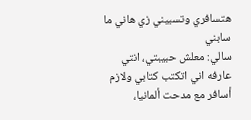هتسافري وتسبيني زي هاني ما سابني
سالي: معلش حبيبتي، انتي عارفه اني اتكتب كتابي ولازم أسافر مع مدحت ألمانيا،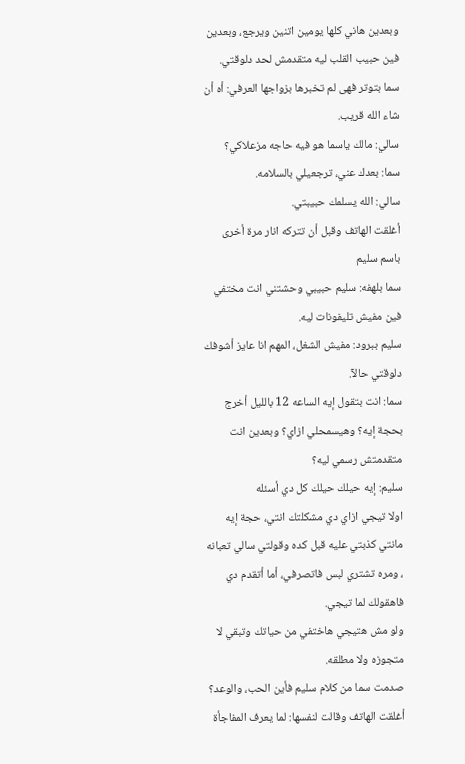وبعدين هاني كلها يومين اتنين ويرجع، وبعدين فين حبيب القلب ليه متقدمش لحد دلوقتي.
سما بتوتر فهى لم تخبرها بزواجها العرفي: أه أن شاء الله قريب.
سالي: مالك ياسما هو فيه حاجه مزعلاكي؟
سما: بعدك عني، ترجعيلي بالسلامه.
سالي: الله يسلمك حبيبتي.
أغلقت الهاتف وقبل أن تتركه انار مرة أخرى باسم سليم
سما بلهفه: سليم حبيبي وحشتني انت مختفي فين مفيش تليفونات ليه.
سليم ببرود: مفيش الشغل، المهم انا عايز أشوفك دلوقتي حالآ.
سما: انت بتقول إيه الساعه 12 بالليل أخرج بحجة إيه؟ وهيسمحلي ازاي؟ وبعدين انت متقدمتش رسمي ليه؟
سليم: إيه حيلك حيلك كل دي أسئله
اولا تيجي ازاي دي مشكلتك انتي، حجة إيه مانتي كذبتي عليه قبل كده وقولتي سالي تعبانه ، ومره تشتري لبس فاتصرفي، أما أتقدم دي فاهقولك لما تيجي.
ولو مش هتيجي هاختفي من حياتك وتبقي لا متجوزه ولا مطلقه.
صدمت سما من كلام سليم فأين الحب، والوعد؟
أغلقت الهاتف وقالت لنفسها: لما يعرف المفاجأة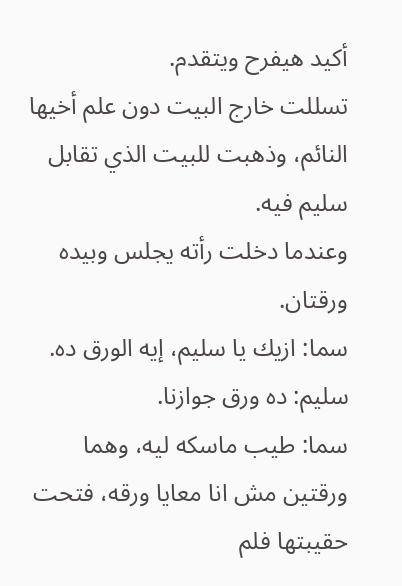أكيد هيفرح ويتقدم.
تسللت خارج البيت دون علم أخيها النائم، وذهبت للبيت الذي تقابل سليم فيه.
وعندما دخلت رأته يجلس وبيده ورقتان.
سما: ازيك يا سليم، إيه الورق ده.
سليم: ده ورق جوازنا.
سما: طيب ماسكه ليه، وهما ورقتين مش انا معايا ورقه، فتحت حقيبتها فلم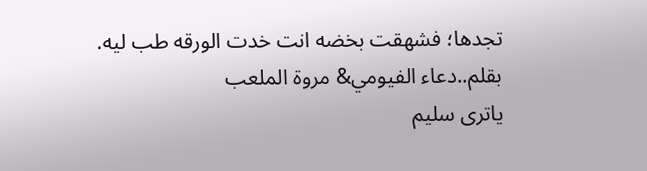تجدها؛ فشهقت بخضه انت خدت الورقه طب ليه.
بقلم..دعاء الفيومي& مروة الملعب
ياترى سليم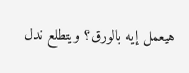هيعمل إيه بالورق؟ ويتطلع ندل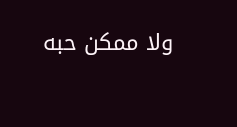ولا ممكن حبه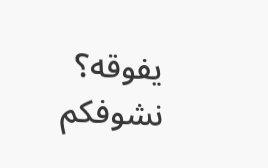يفوقه؟ نشوفكم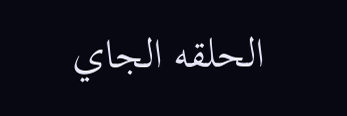الحلقه الجاي